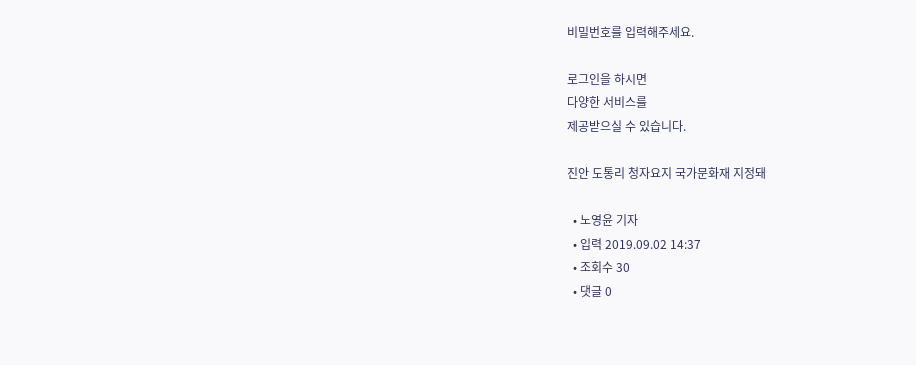비밀번호를 입력해주세요.

로그인을 하시면
다양한 서비스를
제공받으실 수 있습니다.

진안 도통리 청자요지 국가문화재 지정돼

  • 노영윤 기자
  • 입력 2019.09.02 14:37
  • 조회수 30
  • 댓글 0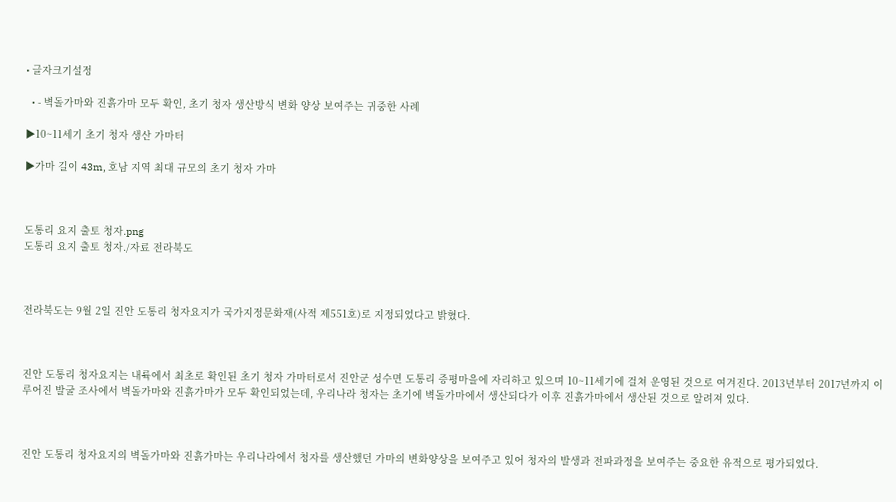• 글자크기설정

  • - 벽돌가마와 진흙가마 모두 확인, 초기 청자 생산방식 변화 양상 보여주는 귀중한 사례

▶10~11세기 초기 청자 생산 가마터

▶가마 길이 43m, 호남 지역 최대 규모의 초기 청자 가마



도통리 요지 출토 청자.png
도통리 요지 출토 청자./자료 전라북도



전라북도는 9월 2일 진안 도통리 청자요지가 국가지정문화재(사적 제551호)로 지정되었다고 밝혔다.



진안 도통리 청자요지는 내륙에서 최초로 확인된 초기 청자 가마터로서 진안군 성수면 도통리 증평마을에 자리하고 있으며 10~11세기에 걸쳐 운영된 것으로 여겨진다. 2013년부터 2017년까지 이루어진 발굴 조사에서 벽돌가마와 진흙가마가 모두 확인되었는데, 우리나라 청자는 초기에 벽돌가마에서 생산되다가 이후 진흙가마에서 생산된 것으로 알려져 있다.



진안 도통리 청자요지의 벽돌가마와 진흙가마는 우리나라에서 청자를 생산했던 가마의 변화양상을 보여주고 있어 청자의 발생과 전파과정을 보여주는 중요한 유적으로 평가되었다.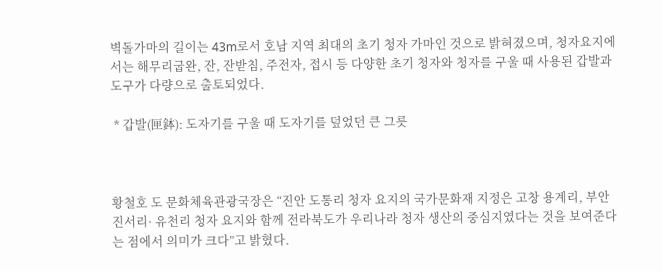벽돌가마의 길이는 43m로서 호남 지역 최대의 초기 청자 가마인 것으로 밝혀졌으며, 청자요지에서는 해무리굽완, 잔, 잔받침, 주전자, 접시 등 다양한 초기 청자와 청자를 구울 때 사용된 갑발과 도구가 다량으로 출토되었다.

 * 갑발(匣鉢): 도자기를 구울 때 도자기를 덮었던 큰 그릇



황철호 도 문화체육관광국장은 “진안 도통리 청자 요지의 국가문화재 지정은 고창 용계리, 부안 진서리· 유천리 청자 요지와 함께 전라북도가 우리나라 청자 생산의 중심지였다는 것을 보여준다는 점에서 의미가 크다”고 밝혔다.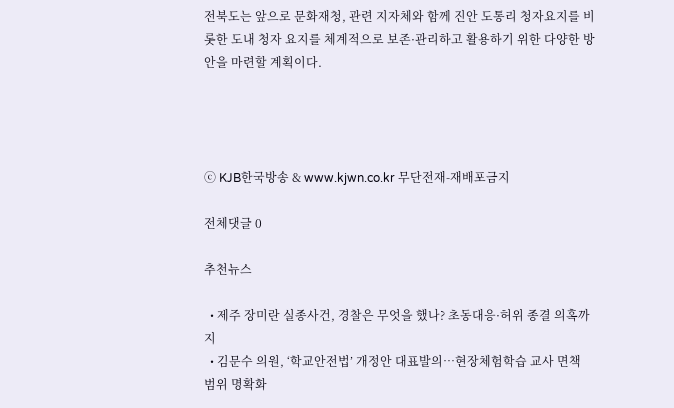전북도는 앞으로 문화재청, 관련 지자체와 함께 진안 도통리 청자요지를 비롯한 도내 청자 요지를 체계적으로 보존·관리하고 활용하기 위한 다양한 방안을 마련할 계획이다.




ⓒ KJB한국방송 & www.kjwn.co.kr 무단전재-재배포금지

전체댓글 0

추천뉴스

  • 제주 장미란 실종사건, 경찰은 무엇을 했나? 초동대응·허위 종결 의혹까지
  • 김문수 의원, ‘학교안전법’ 개정안 대표발의…현장체험학습 교사 면책 범위 명확화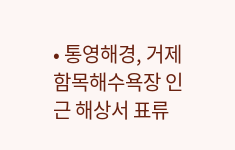• 통영해경, 거제 함목해수욕장 인근 해상서 표류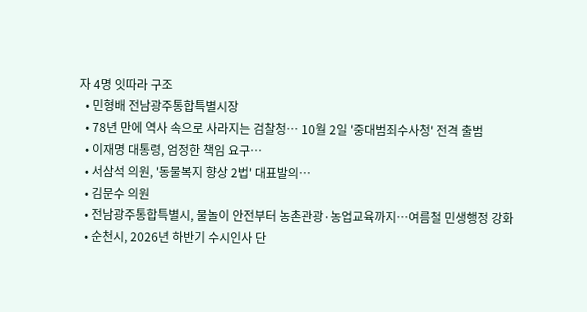자 4명 잇따라 구조
  • 민형배 전남광주통합특별시장
  • 78년 만에 역사 속으로 사라지는 검찰청… 10월 2일 '중대범죄수사청' 전격 출범
  • 이재명 대통령, 엄정한 책임 요구…
  • 서삼석 의원, '동물복지 향상 2법' 대표발의…
  • 김문수 의원
  • 전남광주통합특별시, 물놀이 안전부터 농촌관광·농업교육까지…여름철 민생행정 강화
  • 순천시, 2026년 하반기 수시인사 단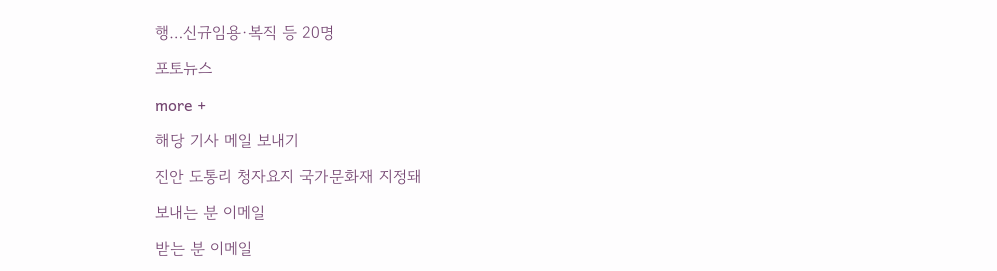행…신규임용·복직 등 20명

포토뉴스

more +

해당 기사 메일 보내기

진안 도통리 청자요지 국가문화재 지정돼

보내는 분 이메일

받는 분 이메일